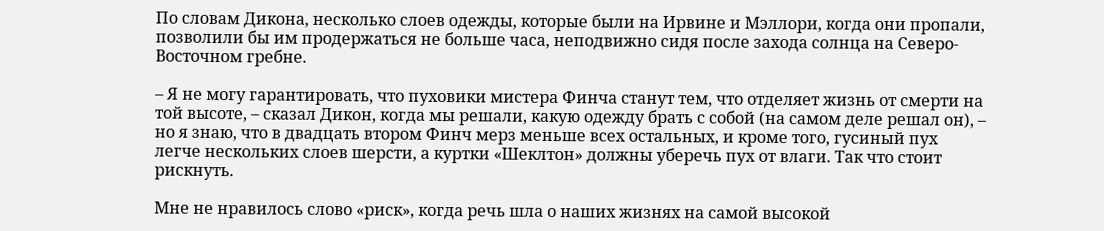По словам Дикона, несколько слоев одежды, которые были на Ирвине и Мэллори, когда они пропали, позволили бы им продержаться не больше часа, неподвижно сидя после захода солнца на Северо-Восточном гребне.

– Я не могу гарантировать, что пуховики мистера Финча станут тем, что отделяет жизнь от смерти на той высоте, – сказал Дикон, когда мы решали, какую одежду брать с собой (на самом деле решал он), – но я знаю, что в двадцать втором Финч мерз меньше всех остальных, и кроме того, гусиный пух легче нескольких слоев шерсти, а куртки «Шеклтон» должны уберечь пух от влаги. Так что стоит рискнуть.

Мне не нравилось слово «риск», когда речь шла о наших жизнях на самой высокой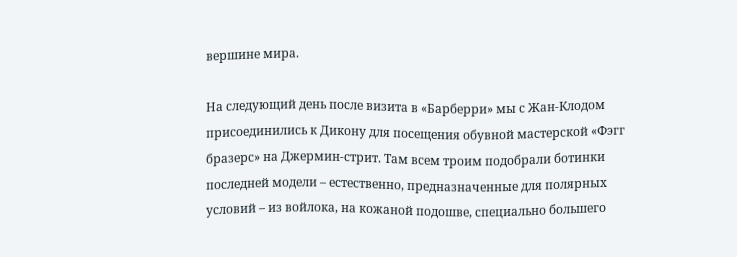вершине мира.

На следующий день после визита в «Барберри» мы с Жан-Клодом присоединились к Дикону для посещения обувной мастерской «Фэгг бразерс» на Джермин-стрит. Там всем троим подобрали ботинки последней модели – естественно, предназначенные для полярных условий – из войлока, на кожаной подошве, специально большего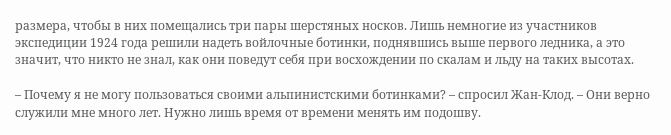размера, чтобы в них помещались три пары шерстяных носков. Лишь немногие из участников экспедиции 1924 года решили надеть войлочные ботинки, поднявшись выше первого ледника, а это значит, что никто не знал, как они поведут себя при восхождении по скалам и льду на таких высотах.

– Почему я не могу пользоваться своими альпинистскими ботинками? – спросил Жан-Клод. – Они верно служили мне много лет. Нужно лишь время от времени менять им подошву.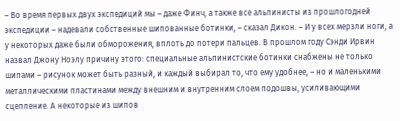– Во время первых двух экспедиций мы – даже Финч, а также все альпинисты из прошлогодней экспедиции – надевали собственные шипованные ботинки, – сказал Дикон. – И у всех мерзли ноги, а у некоторых даже были обморожения, вплоть до потери пальцев. В прошлом году Сэнди Ирвин назвал Джону Ноэлу причину этого: специальные альпинистские ботинки снабжены не только шипами – рисунок может быть разный, и каждый выбирал то, что ему удобнее, – но и маленькими металлическими пластинами между внешним и внутренним слоем подошвы, усиливающими сцепление. А некоторые из шипов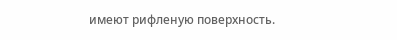имеют рифленую поверхность.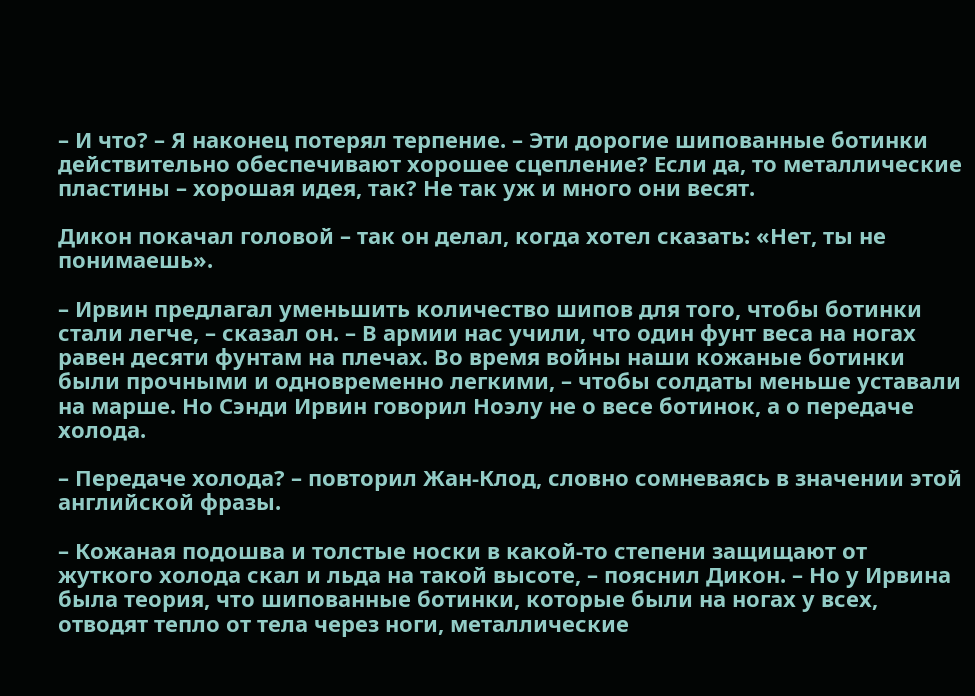– И что? – Я наконец потерял терпение. – Эти дорогие шипованные ботинки действительно обеспечивают хорошее сцепление? Если да, то металлические пластины – хорошая идея, так? Не так уж и много они весят.

Дикон покачал головой – так он делал, когда хотел сказать: «Нет, ты не понимаешь».

– Ирвин предлагал уменьшить количество шипов для того, чтобы ботинки стали легче, – сказал он. – В армии нас учили, что один фунт веса на ногах равен десяти фунтам на плечах. Во время войны наши кожаные ботинки были прочными и одновременно легкими, – чтобы солдаты меньше уставали на марше. Но Сэнди Ирвин говорил Ноэлу не о весе ботинок, а о передаче холода.

– Передаче холода? – повторил Жан-Клод, словно сомневаясь в значении этой английской фразы.

– Кожаная подошва и толстые носки в какой-то степени защищают от жуткого холода скал и льда на такой высоте, – пояснил Дикон. – Но у Ирвина была теория, что шипованные ботинки, которые были на ногах у всех, отводят тепло от тела через ноги, металлические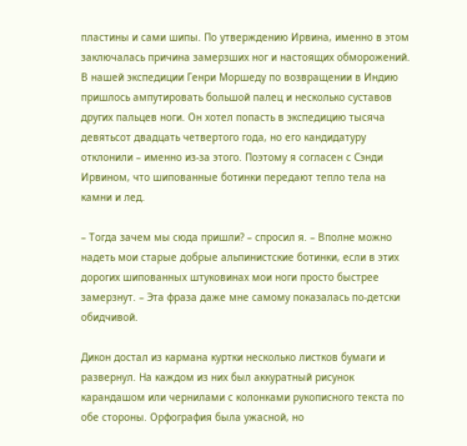пластины и сами шипы. По утверждению Ирвина, именно в этом заключалась причина замерзших ног и настоящих обморожений. В нашей экспедиции Генри Моршеду по возвращении в Индию пришлось ампутировать большой палец и несколько суставов других пальцев ноги. Он хотел попасть в экспедицию тысяча девятьсот двадцать четвертого года, но его кандидатуру отклонили – именно из-за этого. Поэтому я согласен с Сэнди Ирвином, что шипованные ботинки передают тепло тела на камни и лед.

– Тогда зачем мы сюда пришли? – спросил я. – Вполне можно надеть мои старые добрые альпинистские ботинки, если в этих дорогих шипованных штуковинах мои ноги просто быстрее замерзнут. – Эта фраза даже мне самому показалась по-детски обидчивой.

Дикон достал из кармана куртки несколько листков бумаги и развернул. На каждом из них был аккуратный рисунок карандашом или чернилами с колонками рукописного текста по обе стороны. Орфография была ужасной, но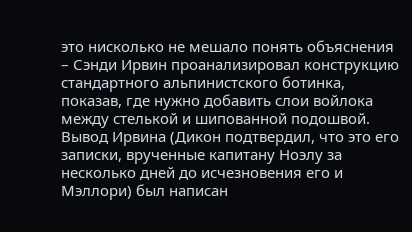это нисколько не мешало понять объяснения – Сэнди Ирвин проанализировал конструкцию стандартного альпинистского ботинка, показав, где нужно добавить слои войлока между стелькой и шипованной подошвой. Вывод Ирвина (Дикон подтвердил, что это его записки, врученные капитану Ноэлу за несколько дней до исчезновения его и Мэллори) был написан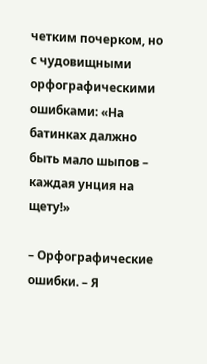четким почерком, но с чудовищными орфографическими ошибками: «На батинках далжно быть мало шыпов – каждая унция на щету!»

– Орфографические ошибки. – Я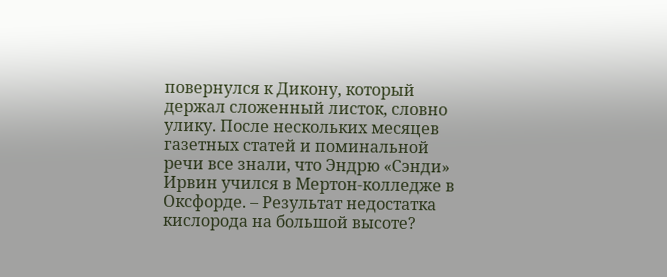повернулся к Дикону, который держал сложенный листок, словно улику. После нескольких месяцев газетных статей и поминальной речи все знали, что Эндрю «Сэнди» Ирвин учился в Мертон-колледже в Оксфорде. – Результат недостатка кислорода на большой высоте?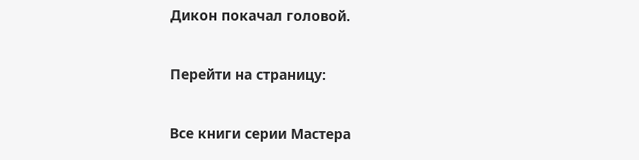Дикон покачал головой.

Перейти на страницу:

Все книги серии Мастера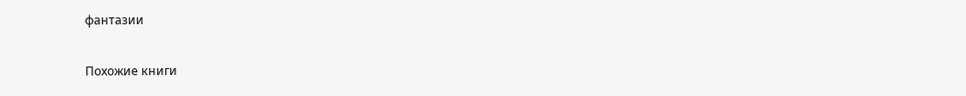фантазии

Похожие книги